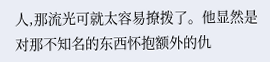人,那流光可就太容易撩拨了。他显然是对那不知名的东西怀抱额外的仇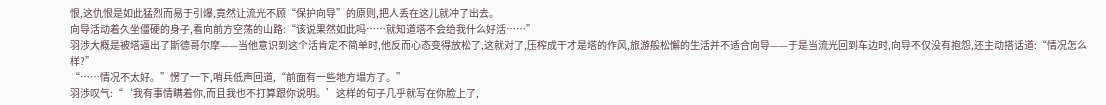恨,这仇恨是如此猛烈而易于引爆,竟然让流光不顾“保护向导”的原则,把人丢在这儿就冲了出去。
向导活动着久坐僵硬的身子,看向前方空荡的山路:“该说果然如此吗……就知道塔不会给我什么好活……”
羽涉大概是被塔逼出了斯德哥尔摩——当他意识到这个活肯定不简单时,他反而心态变得放松了,这就对了,压榨成干才是塔的作风,旅游般松懈的生活并不适合向导——于是当流光回到车边时,向导不仅没有抱怨,还主动搭话道:“情况怎么样?”
“……情况不太好。”愣了一下,哨兵低声回道,“前面有一些地方塌方了。”
羽涉叹气:“‘我有事情瞒着你,而且我也不打算跟你说明。’这样的句子几乎就写在你脸上了,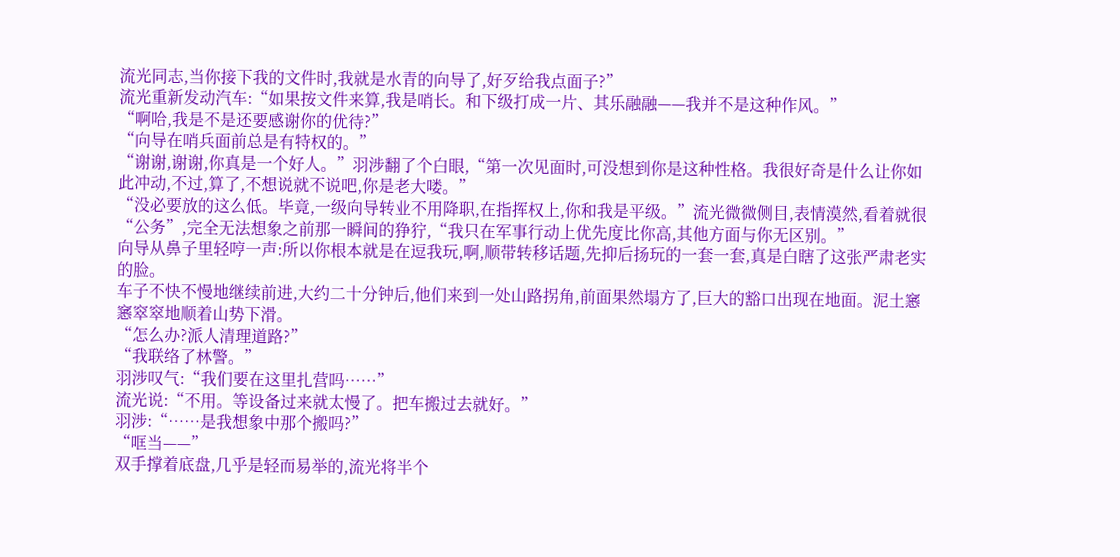流光同志,当你接下我的文件时,我就是水青的向导了,好歹给我点面子?”
流光重新发动汽车:“如果按文件来算,我是哨长。和下级打成一片、其乐融融——我并不是这种作风。”
“啊哈,我是不是还要感谢你的优待?”
“向导在哨兵面前总是有特权的。”
“谢谢,谢谢,你真是一个好人。”羽涉翻了个白眼,“第一次见面时,可没想到你是这种性格。我很好奇是什么让你如此冲动,不过,算了,不想说就不说吧,你是老大喽。”
“没必要放的这么低。毕竟,一级向导转业不用降职,在指挥权上,你和我是平级。”流光微微侧目,表情漠然,看着就很“公务”,完全无法想象之前那一瞬间的狰狞,“我只在军事行动上优先度比你高,其他方面与你无区别。”
向导从鼻子里轻哼一声:所以你根本就是在逗我玩,啊,顺带转移话题,先抑后扬玩的一套一套,真是白瞎了这张严肃老实的脸。
车子不快不慢地继续前进,大约二十分钟后,他们来到一处山路拐角,前面果然塌方了,巨大的豁口出现在地面。泥土窸窸窣窣地顺着山势下滑。
“怎么办?派人清理道路?”
“我联络了林警。”
羽涉叹气:“我们要在这里扎营吗……”
流光说:“不用。等设备过来就太慢了。把车搬过去就好。”
羽涉:“……是我想象中那个搬吗?”
“哐当——”
双手撑着底盘,几乎是轻而易举的,流光将半个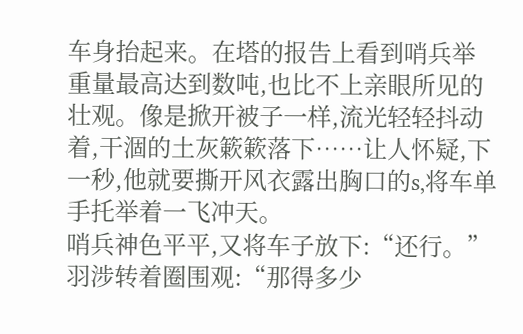车身抬起来。在塔的报告上看到哨兵举重量最高达到数吨,也比不上亲眼所见的壮观。像是掀开被子一样,流光轻轻抖动着,干涸的土灰簌簌落下……让人怀疑,下一秒,他就要撕开风衣露出胸口的s,将车单手托举着一飞冲天。
哨兵神色平平,又将车子放下:“还行。”
羽涉转着圈围观:“那得多少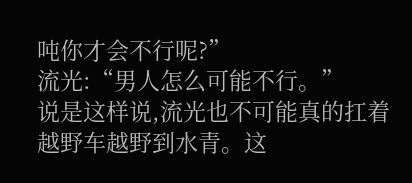吨你才会不行呢?”
流光:“男人怎么可能不行。”
说是这样说,流光也不可能真的扛着越野车越野到水青。这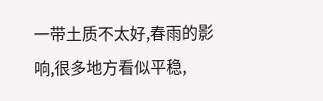一带土质不太好,春雨的影响,很多地方看似平稳,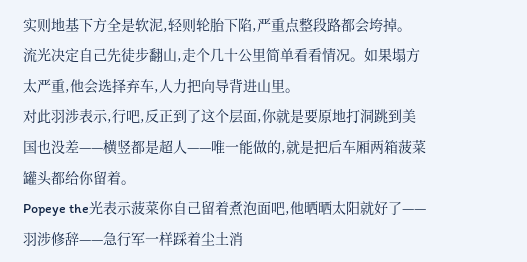实则地基下方全是软泥,轻则轮胎下陷,严重点整段路都会垮掉。
流光决定自己先徒步翻山,走个几十公里简单看看情况。如果塌方太严重,他会选择弃车,人力把向导背进山里。
对此羽涉表示,行吧,反正到了这个层面,你就是要原地打洞跳到美国也没差——横竖都是超人——唯一能做的,就是把后车厢两箱菠菜罐头都给你留着。
Popeye the光表示菠菜你自己留着煮泡面吧,他晒晒太阳就好了——羽涉修辞——急行军一样踩着尘土消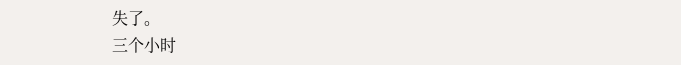失了。
三个小时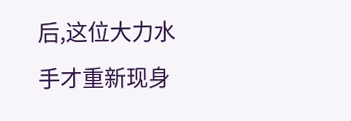后,这位大力水手才重新现身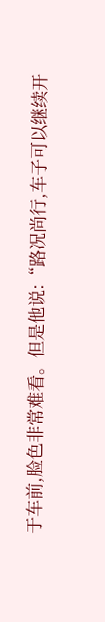于车前,脸色非常难看。但是他说:“路况尚行,车子可以继续开